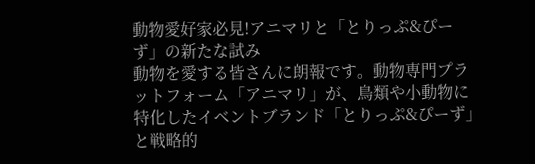動物愛好家必見!アニマリと「とりっぷ&ぴーず」の新たな試み
動物を愛する皆さんに朗報です。動物専門プラットフォーム「アニマリ」が、鳥類や小動物に特化したイベントブランド「とりっぷ&ぴーず」と戦略的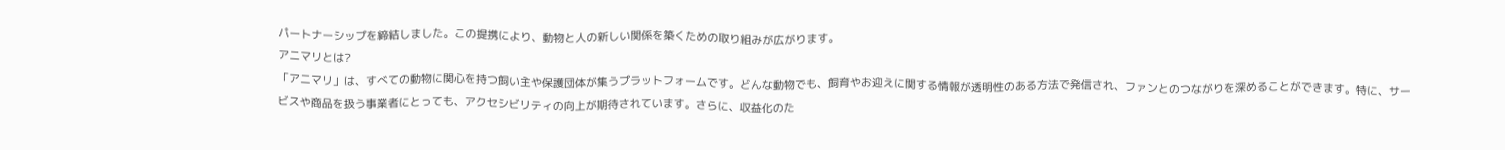パートナーシップを締結しました。この提携により、動物と人の新しい関係を築くための取り組みが広がります。
アニマリとは?
「アニマリ」は、すべての動物に関心を持つ飼い主や保護団体が集うプラットフォームです。どんな動物でも、飼育やお迎えに関する情報が透明性のある方法で発信され、ファンとのつながりを深めることができます。特に、サービスや商品を扱う事業者にとっても、アクセシビリティの向上が期待されています。さらに、収益化のた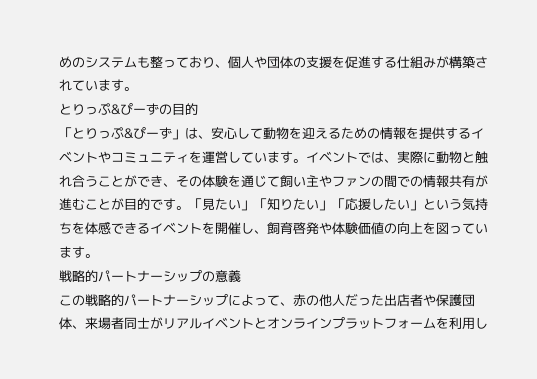めのシステムも整っており、個人や団体の支援を促進する仕組みが構築されています。
とりっぷ&ぴーずの目的
「とりっぷ&ぴーず」は、安心して動物を迎えるための情報を提供するイベントやコミュニティを運営しています。イベントでは、実際に動物と触れ合うことができ、その体験を通じて飼い主やファンの間での情報共有が進むことが目的です。「見たい」「知りたい」「応援したい」という気持ちを体感できるイベントを開催し、飼育啓発や体験価値の向上を図っています。
戦略的パートナーシップの意義
この戦略的パートナーシップによって、赤の他人だった出店者や保護団体、来場者同士がリアルイベントとオンラインプラットフォームを利用し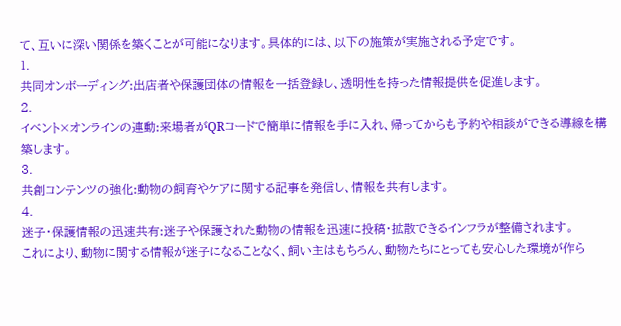て、互いに深い関係を築くことが可能になります。具体的には、以下の施策が実施される予定です。
1.
共同オンボーディング:出店者や保護団体の情報を一括登録し、透明性を持った情報提供を促進します。
2.
イベント×オンラインの連動:来場者がQRコードで簡単に情報を手に入れ、帰ってからも予約や相談ができる導線を構築します。
3.
共創コンテンツの強化:動物の飼育やケアに関する記事を発信し、情報を共有します。
4.
迷子・保護情報の迅速共有:迷子や保護された動物の情報を迅速に投稿・拡散できるインフラが整備されます。
これにより、動物に関する情報が迷子になることなく、飼い主はもちろん、動物たちにとっても安心した環境が作ら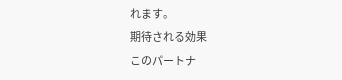れます。
期待される効果
このパートナ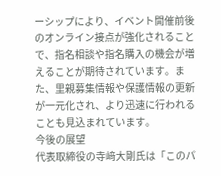ーシップにより、イベント開催前後のオンライン接点が強化されることで、指名相談や指名購入の機会が増えることが期待されています。また、里親募集情報や保護情報の更新が一元化され、より迅速に行われることも見込まれています。
今後の展望
代表取締役の寺﨑大剛氏は「このパ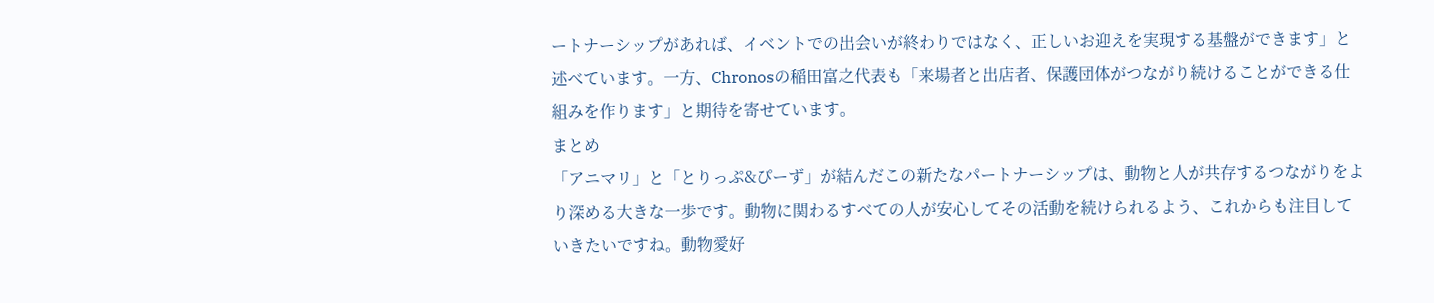ートナーシップがあれば、イベントでの出会いが終わりではなく、正しいお迎えを実現する基盤ができます」と述べています。一方、Chronosの稲田富之代表も「来場者と出店者、保護団体がつながり続けることができる仕組みを作ります」と期待を寄せています。
まとめ
「アニマリ」と「とりっぷ&ぴーず」が結んだこの新たなパートナーシップは、動物と人が共存するつながりをより深める大きな一歩です。動物に関わるすべての人が安心してその活動を続けられるよう、これからも注目していきたいですね。動物愛好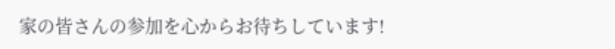家の皆さんの参加を心からお待ちしています!